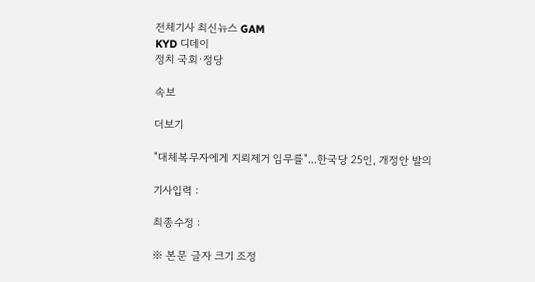전체기사 최신뉴스 GAM
KYD 디데이
정치 국회·정당

속보

더보기

"대체복무자에게 지뢰제거 임무를"...한국당 25인, 개정안 발의

기사입력 :

최종수정 :

※ 본문 글자 크기 조정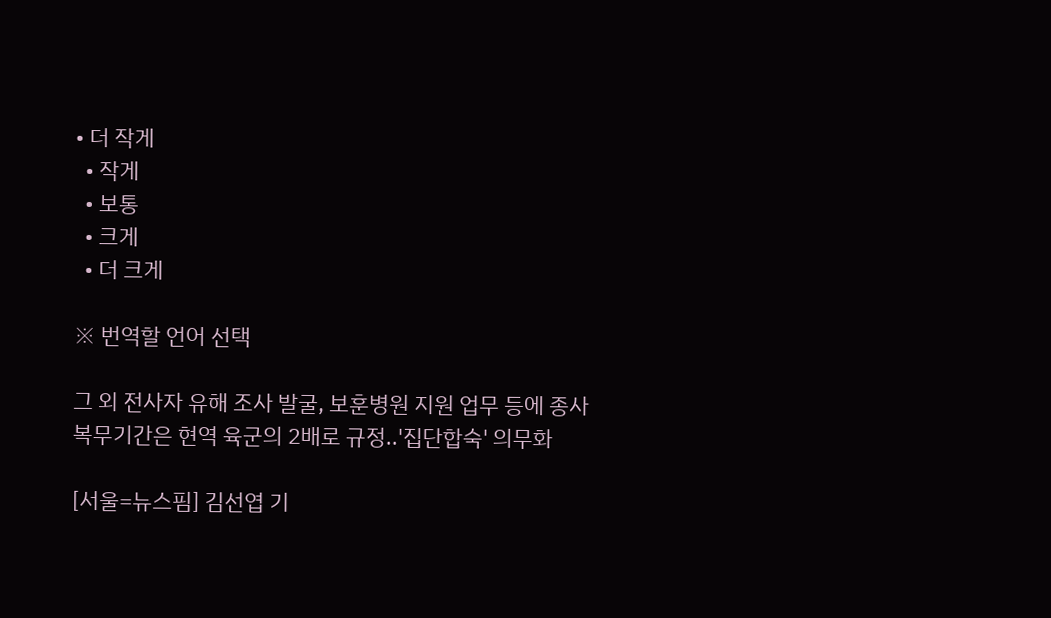• 더 작게
  • 작게
  • 보통
  • 크게
  • 더 크게

※ 번역할 언어 선택

그 외 전사자 유해 조사 발굴, 보훈병원 지원 업무 등에 종사
복무기간은 현역 육군의 2배로 규정..'집단합숙' 의무화

[서울=뉴스핌] 김선엽 기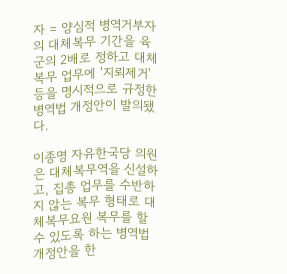자 = 양심적 병역거부자의 대체복무 기간을 육군의 2배로 정하고 대체복무 업무에 '지뢰제거' 등을 명시적으로 규정한 병역법 개정안이 발의됐다.

이종명 자유한국당 의원은 대체복무역을 신설하고, 집총 업무를 수반하지 않는 복무 형태로 대체복무요원 복무를 할 수 있도록 하는 병역법 개정안을 한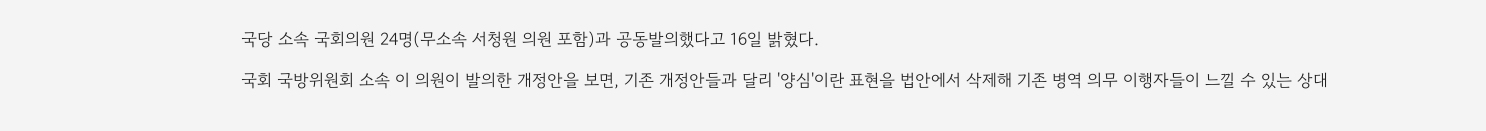국당 소속 국회의원 24명(무소속 서청원 의원 포함)과 공동발의했다고 16일 밝혔다.

국회 국방위원회 소속 이 의원이 발의한 개정안을 보면, 기존 개정안들과 달리 '양심'이란 표현을 법안에서 삭제해 기존 병역 의무 이행자들이 느낄 수 있는 상대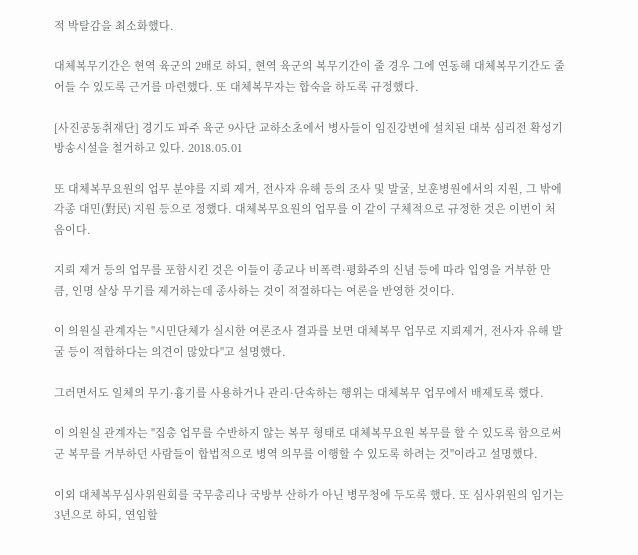적 박탈감을 최소화했다.

대체복무기간은 현역 육군의 2배로 하되, 현역 육군의 복무기간이 줄 경우 그에 연동해 대체복무기간도 줄어들 수 있도록 근거를 마련했다. 또 대체복무자는 합숙을 하도록 규정했다.

[사진공동취재단] 경기도 파주 육군 9사단 교하소초에서 병사들이 임진강변에 설치된 대북 심리전 확성기 방송시설을 철거하고 있다. 2018.05.01

또 대체복무요원의 업무 분야를 지뢰 제거, 전사자 유해 등의 조사 및 발굴, 보훈병원에서의 지원, 그 밖에 각종 대민(對民) 지원 등으로 정했다. 대체복무요원의 업무를 이 같이 구체적으로 규정한 것은 이번이 처음이다.

지뢰 제거 등의 업무를 포함시킨 것은 이들이 종교나 비폭력·평화주의 신념 등에 따라 입영을 거부한 만큼, 인명 살상 무기를 제거하는데 종사하는 것이 적절하다는 여론을 반영한 것이다.

이 의원실 관계자는 "시민단체가 실시한 여론조사 결과를 보면 대체복무 업무로 지뢰제거, 전사자 유해 발굴 등이 적합하다는 의견이 많았다"고 설명했다.

그러면서도 일체의 무기·흉기를 사용하거나 관리·단속하는 행위는 대체복무 업무에서 배제토록 했다.

이 의원실 관계자는 "집총 업무를 수반하지 않는 복무 형태로 대체복무요원 복무를 할 수 있도록 함으로써 군 복무를 거부하던 사람들이 합법적으로 병역 의무를 이행할 수 있도록 하려는 것"이라고 설명했다.

이외 대체복무심사위원회를 국무총리나 국방부 산하가 아닌 병무청에 두도록 했다. 또 심사위원의 임기는 3년으로 하되, 연임할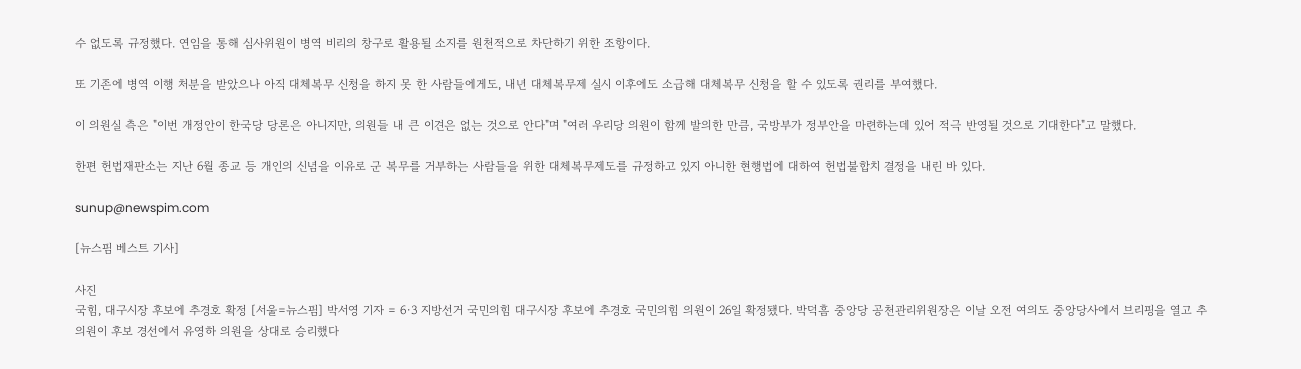수 없도록 규정했다. 연임을 통해 심사위원이 병역 비리의 창구로 활용될 소지를 원천적으로 차단하기 위한 조항이다.

또 기존에 병역 이행 처분을 받았으나 아직 대체복무 신청을 하지 못 한 사람들에게도, 내년 대체복무제 실시 이후에도 소급해 대체복무 신청을 할 수 있도록 권리를 부여했다.

이 의원실 측은 "이번 개정안이 한국당 당론은 아니지만, 의원들 내 큰 이견은 없는 것으로 안다"며 "여러 우리당 의원이 함께 발의한 만큼, 국방부가 정부안을 마련하는데 있어 적극 반영될 것으로 기대한다"고 말했다.

한편 헌법재판소는 지난 6월 종교 등 개인의 신념을 이유로 군 복무를 거부하는 사람들을 위한 대체복무제도를 규정하고 있지 아니한 현행법에 대하여 헌법불합치 결정을 내린 바 있다.

sunup@newspim.com

[뉴스핌 베스트 기사]

사진
국힘, 대구시장 후보에 추경호 확정 [서울=뉴스핌] 박서영 기자 = 6·3 지방선거 국민의힘 대구시장 후보에 추경호 국민의힘 의원이 26일 확정됐다. 박덕흠 중앙당 공천관리위원장은 이날 오전 여의도 중앙당사에서 브리핑을 열고 추 의원이 후보 경선에서 유영하 의원을 상대로 승리했다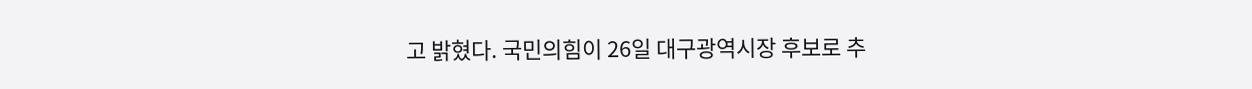고 밝혔다. 국민의힘이 26일 대구광역시장 후보로 추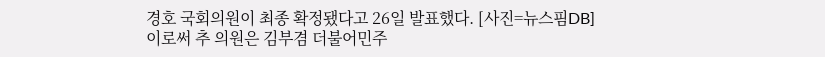경호 국회의원이 최종 확정됐다고 26일 발표했다. [사진=뉴스핌DB]    이로써 추 의원은 김부겸 더불어민주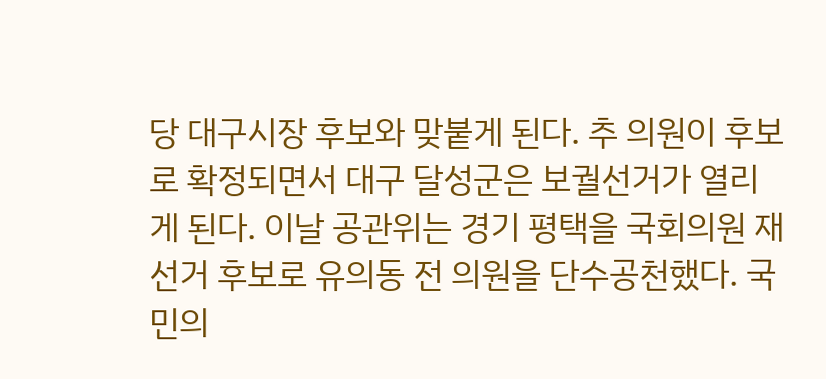당 대구시장 후보와 맞붙게 된다. 추 의원이 후보로 확정되면서 대구 달성군은 보궐선거가 열리게 된다. 이날 공관위는 경기 평택을 국회의원 재선거 후보로 유의동 전 의원을 단수공천했다. 국민의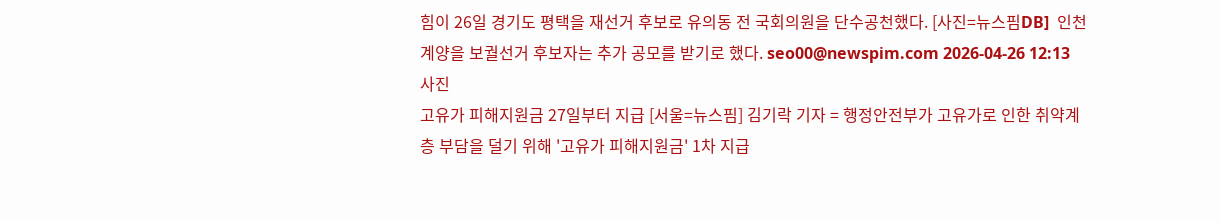힘이 26일 경기도 평택을 재선거 후보로 유의동 전 국회의원을 단수공천했다. [사진=뉴스핌DB]  인천 계양을 보궐선거 후보자는 추가 공모를 받기로 했다. seo00@newspim.com 2026-04-26 12:13
사진
고유가 피해지원금 27일부터 지급 [서울=뉴스핌] 김기락 기자 = 행정안전부가 고유가로 인한 취약계층 부담을 덜기 위해 '고유가 피해지원금' 1차 지급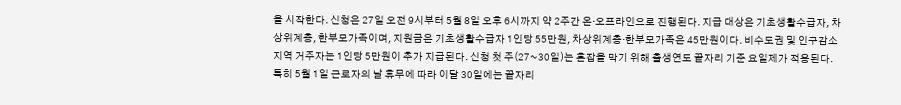을 시작한다. 신청은 27일 오전 9시부터 5월 8일 오후 6시까지 약 2주간 온·오프라인으로 진행된다. 지급 대상은 기초생활수급자, 차상위계층, 한부모가족이며, 지원금은 기초생활수급자 1인당 55만원, 차상위계층·한부모가족은 45만원이다. 비수도권 및 인구감소지역 거주자는 1인당 5만원이 추가 지급된다. 신청 첫 주(27~30일)는 혼잡을 막기 위해 출생연도 끝자리 기준 요일제가 적용된다. 특히 5월 1일 근로자의 날 휴무에 따라 이달 30일에는 끝자리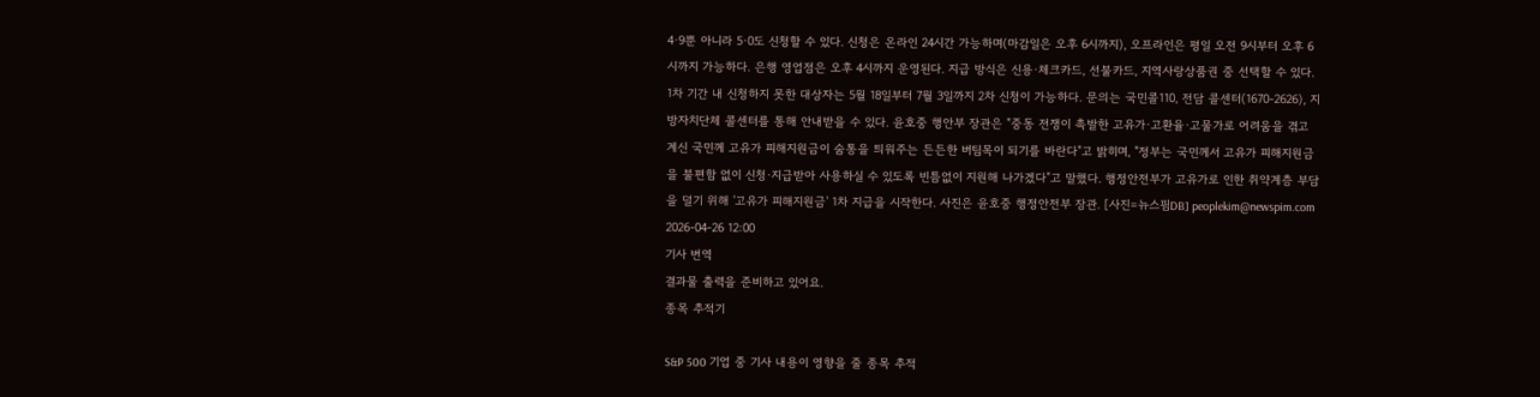4·9뿐 아니라 5·0도 신청할 수 있다. 신청은 온라인 24시간 가능하며(마감일은 오후 6시까지), 오프라인은 평일 오전 9시부터 오후 6시까지 가능하다. 은행 영업점은 오후 4시까지 운영된다. 지급 방식은 신용·체크카드, 선불카드, 지역사랑상품권 중 선택할 수 있다. 1차 기간 내 신청하지 못한 대상자는 5월 18일부터 7월 3일까지 2차 신청이 가능하다. 문의는 국민콜110, 전담 콜센터(1670-2626), 지방자치단체 콜센터를 통해 안내받을 수 있다. 윤호중 행안부 장관은 "중동 전쟁이 촉발한 고유가·고환율·고물가로 어려움을 겪고 계신 국민께 고유가 피해지원금이 숨통을 틔워주는 든든한 버팀목이 되기를 바란다"고 밝히며, "정부는 국민께서 고유가 피해지원금을 불편함 없이 신청·지급받아 사용하실 수 있도록 빈틈없이 지원해 나가겠다"고 말했다. 행정안전부가 고유가로 인한 취약계층 부담을 덜기 위해 '고유가 피해지원금' 1차 지급을 시작한다. 사진은 윤호중 행정안전부 장관. [사진=뉴스핌DB] peoplekim@newspim.com 2026-04-26 12:00
기사 번역
결과물 출력을 준비하고 있어요.
종목 추적기

S&P 500 기업 중 기사 내용이 영향을 줄 종목 추적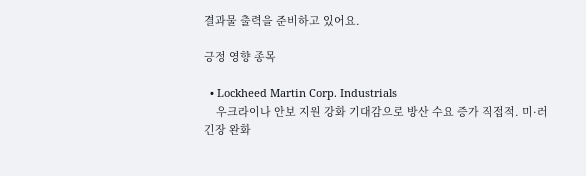결과물 출력을 준비하고 있어요.

긍정 영향 종목

  • Lockheed Martin Corp. Industrials
    우크라이나 안보 지원 강화 기대감으로 방산 수요 증가 직접적. 미·러 긴장 완화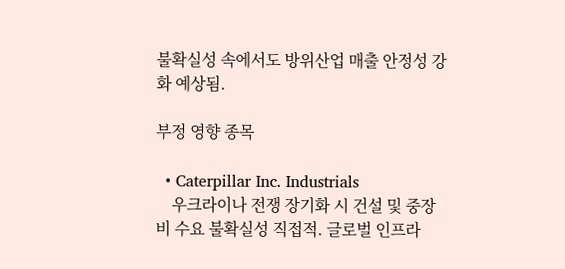불확실성 속에서도 방위산업 매출 안정성 강화 예상됨.

부정 영향 종목

  • Caterpillar Inc. Industrials
    우크라이나 전쟁 장기화 시 건설 및 중장비 수요 불확실성 직접적. 글로벌 인프라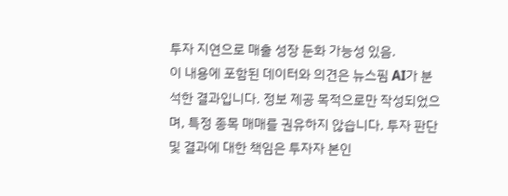투자 지연으로 매출 성장 둔화 가능성 있음.
이 내용에 포함된 데이터와 의견은 뉴스핌 AI가 분석한 결과입니다. 정보 제공 목적으로만 작성되었으며, 특정 종목 매매를 권유하지 않습니다. 투자 판단 및 결과에 대한 책임은 투자자 본인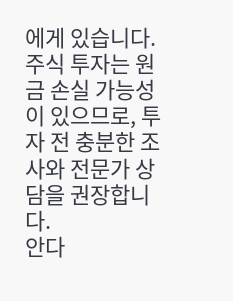에게 있습니다. 주식 투자는 원금 손실 가능성이 있으므로, 투자 전 충분한 조사와 전문가 상담을 권장합니다.
안다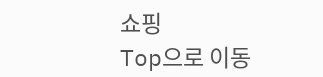쇼핑
Top으로 이동